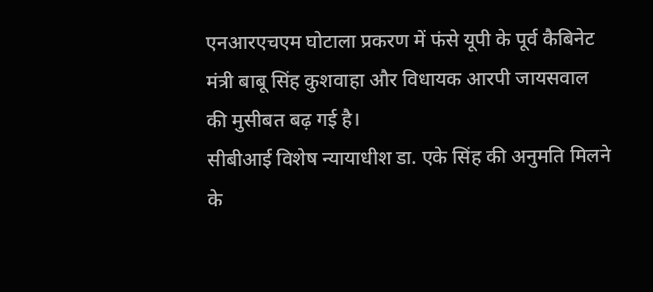एनआरएचएम घोटाला प्रकरण में फंसे यूपी के पूर्व कैबिनेट मंत्री बाबू सिंह कुशवाहा और विधायक आरपी जायसवाल की मुसीबत बढ़ गई है।
सीबीआई विशेष न्यायाधीश डा. एके सिंह की अनुमति मिलने के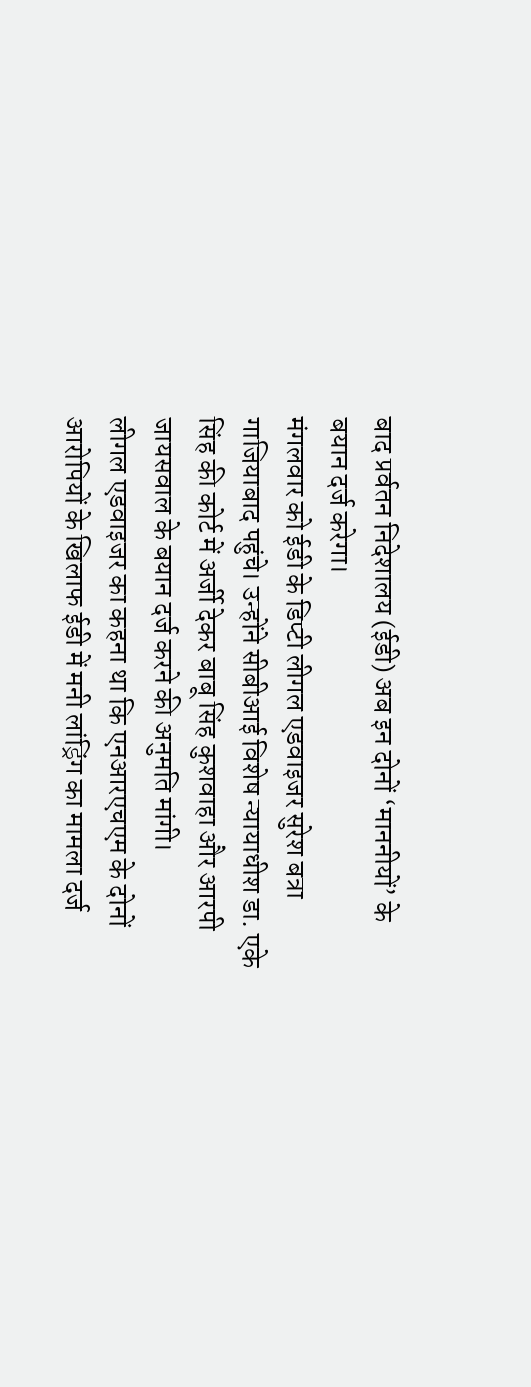बाद प्रर्वतन निदेशालय (ईडी) अब इन दोनों ‘माननीयों’ के बयान दर्ज करेगा।
मंगलवार को ईडी के डिप्टी लीगल एडवाइजर सुरेश बत्रा गाजियाबाद पहुंचे। उन्होंने सीबीआई विशेष न्यायाधीश डा. एके सिंह की कोर्ट में अर्जी देकर बाबू सिंह कुशवाहा और आरपी जायसवाल के बयान दर्ज करने की अनुमति मांगी।
लीगल एडवाइजर का कहना था कि एनआरएचएम के दोनों आरोपियों के खिलाफ ईडी में मनी लांड्रिंग का मामला दर्ज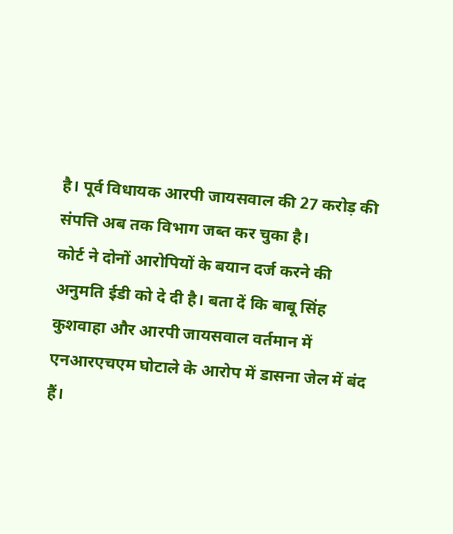है। पूर्व विधायक आरपी जायसवाल की 27 करोड़ की संपत्ति अब तक विभाग जब्त कर चुका है।
कोर्ट ने दोनों आरोपियों के बयान दर्ज करने की अनुमति ईडी को दे दी है। बता दें कि बाबू सिंह कुशवाहा और आरपी जायसवाल वर्तमान में एनआरएचएम घोटाले के आरोप में डासना जेल में बंद हैं।